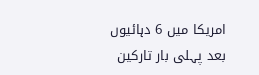امریکا میں 6 دہائیوں بعد پہلی بار تارکین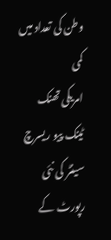وطن کی تعداد میں کمی
امریکی تھنک ٹینک پیو ریسرچ سینٹر کی نئی رپورٹ کے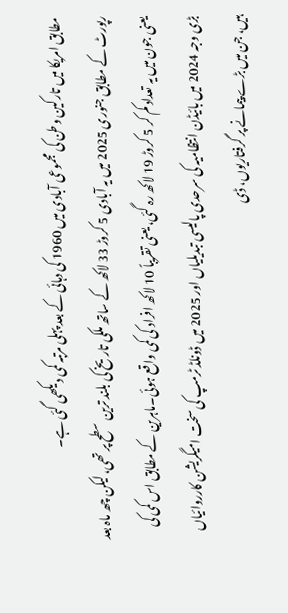مطابق امریکا میں تارکین وطن کی مجموعی آبادی میں 1960 کی دہائی کے بعد پہلی مرتبہ کمی دیکھی گئی ہے۔
رپورٹ کے مطابق جنوری 2025 میں یہ آبادی 5 کروڑ 33 لاکھ کے ساتھ ملکی تاریخ کی بلند ترین سطح پر تھی، لیکن چھ ماہ بعد یعنی جون میں یہ تعداد کم کر 5 کروڑ 19 لاکھ رہ گئی، یعنی تقریباً 10 لاکھ افراد کی کمی واقع ہوئی۔ماہرین کے مطابق اس کمی کی بڑی وجہ 2024 میں بائیڈن انتظامیہ کی سرحدی پالیسی تبدیلیاں اور 2025 میں ڈونلڈ ٹرمپ کی سخت امیگریشن کارروائیاں ہیں، جن میں بڑے پیمانے پر گرفتاریوں، ڈی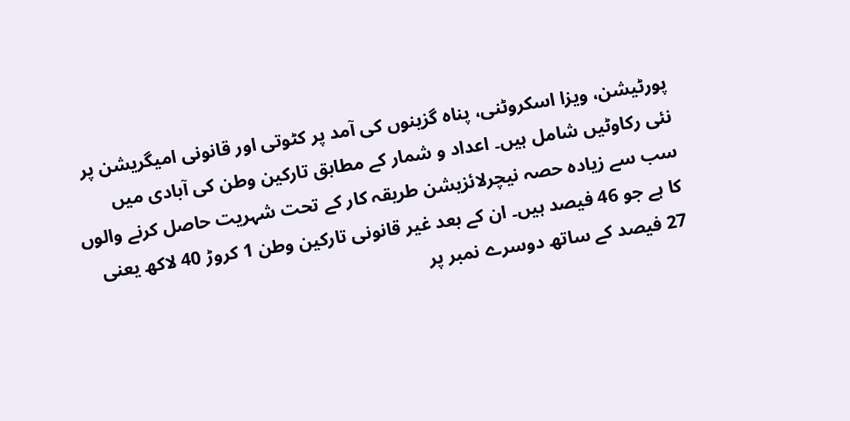پورٹیشن، ویزا اسکروٹنی، پناہ گزینوں کی آمد پر کٹوتی اور قانونی امیگریشن پر نئی رکاوٹیں شامل ہیں۔ اعداد و شمار کے مطابق تارکین وطن کی آبادی میں سب سے زیادہ حصہ نیچرلائزیشن طریقہ کار کے تحت شہریت حاصل کرنے والوں کا ہے جو 46 فیصد ہیں۔ ان کے بعد غیر قانونی تارکین وطن 1 کروڑ 40 لاکھ یعنی 27 فیصد کے ساتھ دوسرے نمبر پر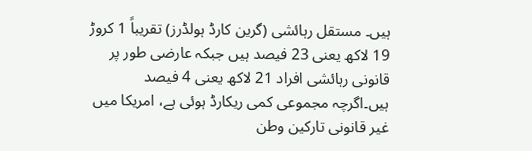ہیں۔ مستقل رہائشی (گرین کارڈ ہولڈرز) تقریباً 1 کروڑ 19 لاکھ یعنی 23 فیصد ہیں جبکہ عارضی طور پر قانونی رہائشی افراد 21 لاکھ یعنی 4 فیصد ہیں۔اگرچہ مجموعی کمی ریکارڈ ہوئی ہے، امریکا میں غیر قانونی تارکین وطن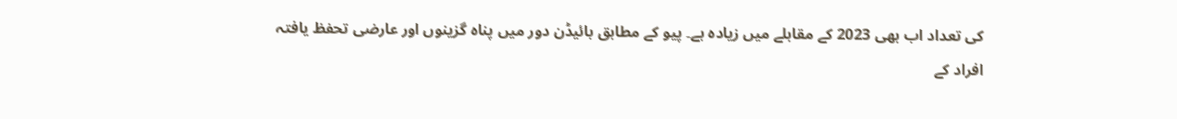کی تعداد اب بھی 2023 کے مقابلے میں زیادہ ہے۔ پیو کے مطابق بائیڈن دور میں پناہ گزینوں اور عارضی تحفظ یافتہ افراد کے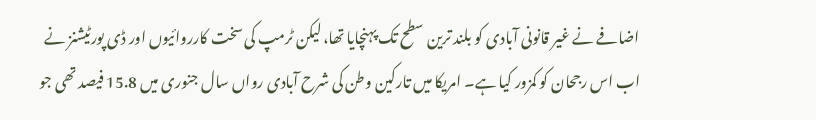اضافے نے غیر قانونی آبادی کو بلند ترین سطح تک پہنچایا تھا، لیکن ٹرمپ کی سخت کارروائیوں اور ڈی پورٹیشنز نے اب اس رجحان کو کمزور کیا ہے۔ امریکا میں تارکین وطن کی شرح آبادی رواں سال جنوری میں 15.8 فیصد تھی جو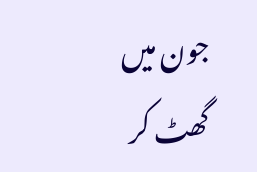جون میں گھٹ کر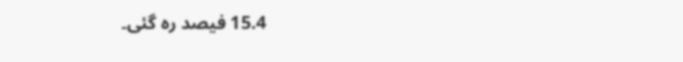15.4 فیصد رہ گئی۔